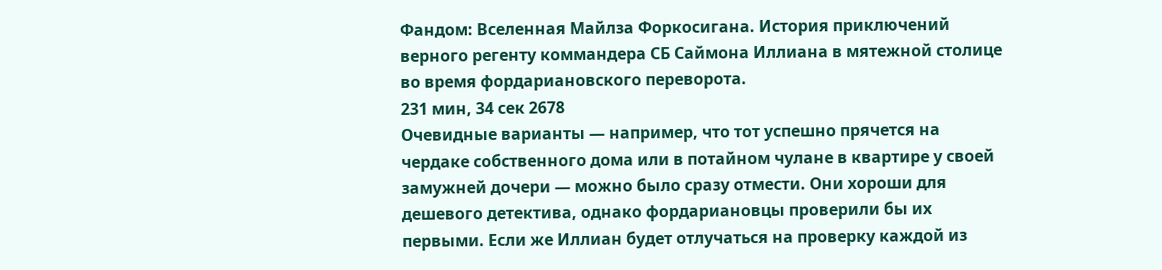Фандом: Вселенная Майлза Форкосигана. История приключений верного регенту коммандера СБ Саймона Иллиана в мятежной столице во время фордариановского переворота.
231 мин, 34 сек 2678
Очевидные варианты — например, что тот успешно прячется на чердаке собственного дома или в потайном чулане в квартире у своей замужней дочери — можно было сразу отмести. Они хороши для дешевого детектива, однако фордариановцы проверили бы их первыми. Если же Иллиан будет отлучаться на проверку каждой из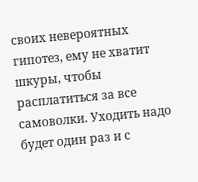своих невероятных гипотез, ему не хватит шкуры, чтобы расплатиться за все самоволки. Уходить надо будет один раз и с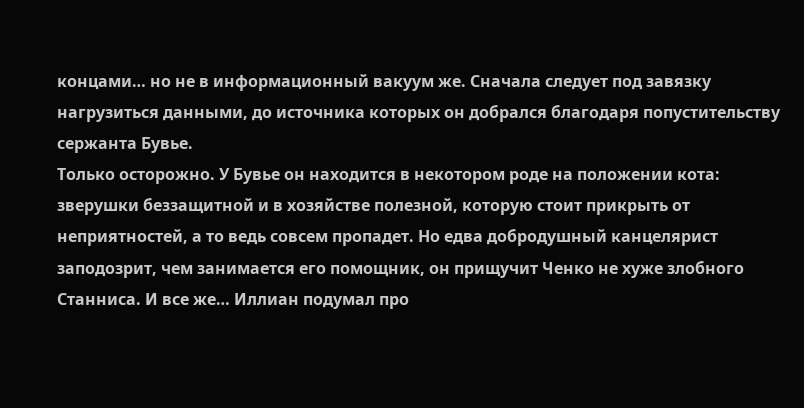концами… но не в информационный вакуум же. Сначала следует под завязку нагрузиться данными, до источника которых он добрался благодаря попустительству сержанта Бувье.
Только осторожно. У Бувье он находится в некотором роде на положении кота: зверушки беззащитной и в хозяйстве полезной, которую стоит прикрыть от неприятностей, а то ведь совсем пропадет. Но едва добродушный канцелярист заподозрит, чем занимается его помощник, он прищучит Ченко не хуже злобного Станниса. И все же… Иллиан подумал про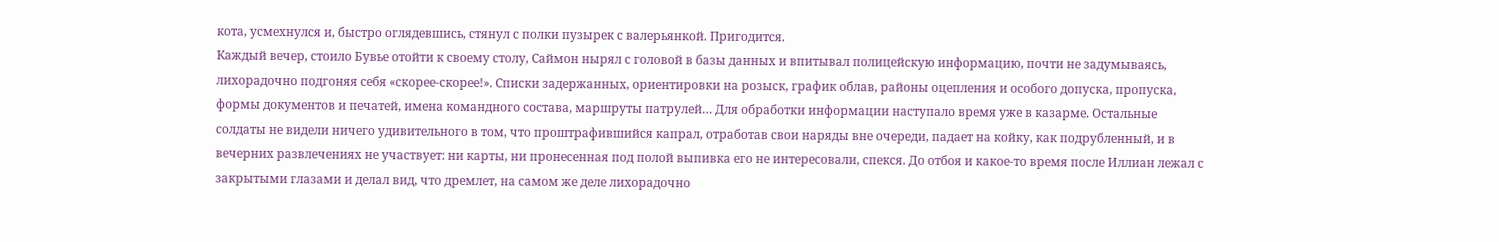кота, усмехнулся и, быстро оглядевшись, стянул с полки пузырек с валерьянкой. Пригодится.
Каждый вечер, стоило Бувье отойти к своему столу, Саймон нырял с головой в базы данных и впитывал полицейскую информацию, почти не задумываясь, лихорадочно подгоняя себя «скорее-скорее!». Списки задержанных, ориентировки на розыск, график облав, районы оцепления и особого допуска, пропуска, формы документов и печатей, имена командного состава, маршруты патрулей… Для обработки информации наступало время уже в казарме. Остальные солдаты не видели ничего удивительного в том, что проштрафившийся капрал, отработав свои наряды вне очереди, падает на койку, как подрубленный, и в вечерних развлечениях не участвует: ни карты, ни пронесенная под полой выпивка его не интересовали, спекся. До отбоя и какое-то время после Иллиан лежал с закрытыми глазами и делал вид, что дремлет, на самом же деле лихорадочно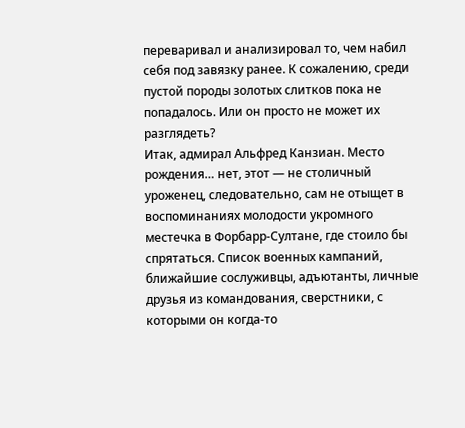переваривал и анализировал то, чем набил себя под завязку ранее. К сожалению, среди пустой породы золотых слитков пока не попадалось. Или он просто не может их разглядеть?
Итак, адмирал Альфред Канзиан. Место рождения… нет, этот — не столичный уроженец, следовательно, сам не отыщет в воспоминаниях молодости укромного местечка в Форбарр-Султане, где стоило бы спрятаться. Список военных кампаний, ближайшие сослуживцы, адъютанты, личные друзья из командования, сверстники, с которыми он когда-то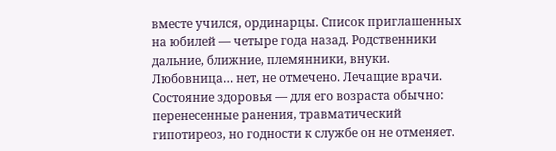вместе учился, ординарцы. Список приглашенных на юбилей — четыре года назад. Родственники дальние, ближние, племянники, внуки. Любовница… нет, не отмечено. Лечащие врачи. Состояние здоровья — для его возраста обычно: перенесенные ранения, травматический гипотиреоз, но годности к службе он не отменяет.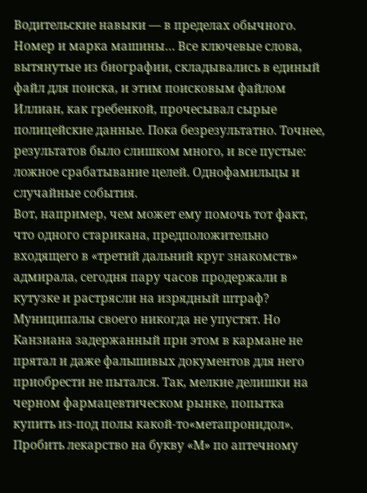Водительские навыки — в пределах обычного. Номер и марка машины… Все ключевые слова, вытянутые из биографии, складывались в единый файл для поиска, и этим поисковым файлом Иллиан, как гребенкой, прочесывал сырые полицейские данные. Пока безрезультатно. Точнее, результатов было слишком много, и все пустые: ложное срабатывание целей. Однофамильцы и случайные события.
Вот, например, чем может ему помочь тот факт, что одного старикана, предположительно входящего в «третий дальний круг знакомств» адмирала, сегодня пару часов продержали в кутузке и растрясли на изрядный штраф? Муниципалы своего никогда не упустят. Но Канзиана задержанный при этом в кармане не прятал и даже фальшивых документов для него приобрести не пытался. Так, мелкие делишки на черном фармацевтическом рынке, попытка купить из-под полы какой-то«метапронидол».
Пробить лекарство на букву «М» по аптечному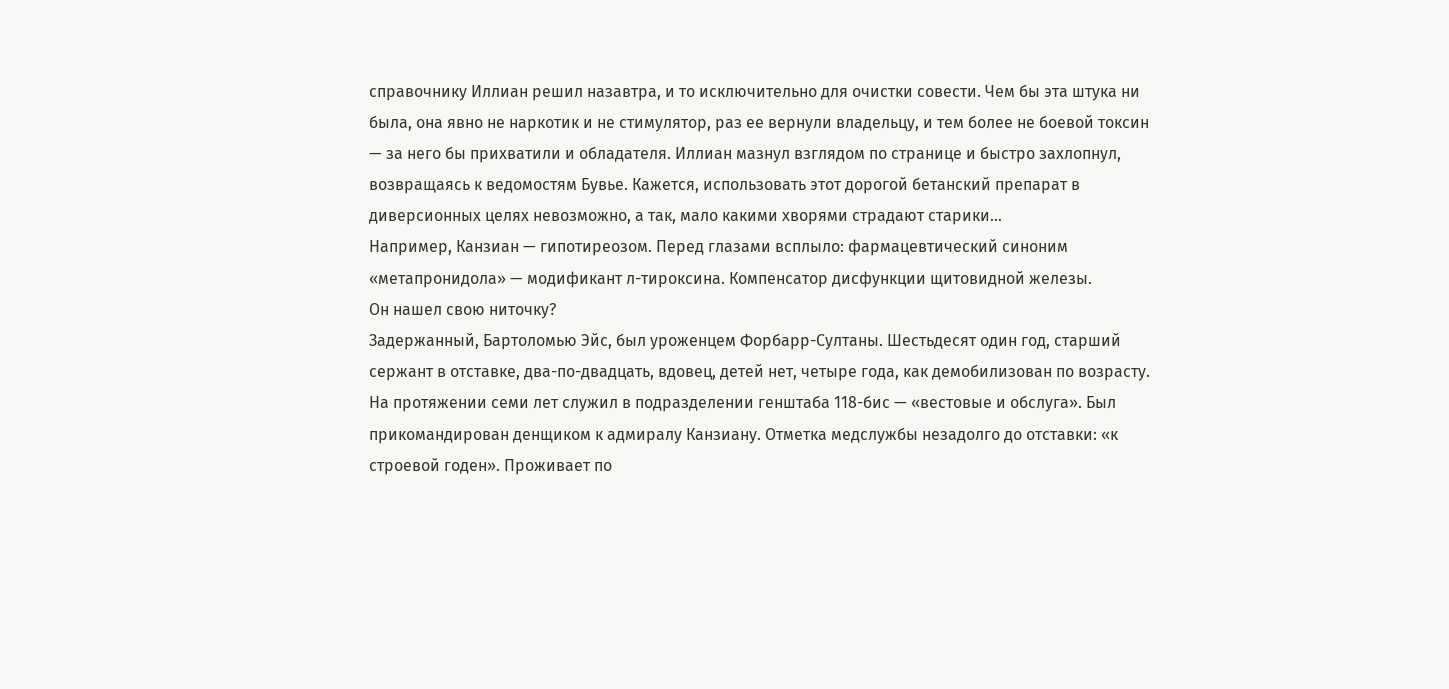справочнику Иллиан решил назавтра, и то исключительно для очистки совести. Чем бы эта штука ни была, она явно не наркотик и не стимулятор, раз ее вернули владельцу, и тем более не боевой токсин — за него бы прихватили и обладателя. Иллиан мазнул взглядом по странице и быстро захлопнул, возвращаясь к ведомостям Бувье. Кажется, использовать этот дорогой бетанский препарат в диверсионных целях невозможно, а так, мало какими хворями страдают старики…
Например, Канзиан — гипотиреозом. Перед глазами всплыло: фармацевтический синоним «метапронидола» — модификант л-тироксина. Компенсатор дисфункции щитовидной железы.
Он нашел свою ниточку?
Задержанный, Бартоломью Эйс, был уроженцем Форбарр-Султаны. Шестьдесят один год, старший сержант в отставке, два-по-двадцать, вдовец, детей нет, четыре года, как демобилизован по возрасту. На протяжении семи лет служил в подразделении генштаба 118-бис — «вестовые и обслуга». Был прикомандирован денщиком к адмиралу Канзиану. Отметка медслужбы незадолго до отставки: «к строевой годен». Проживает по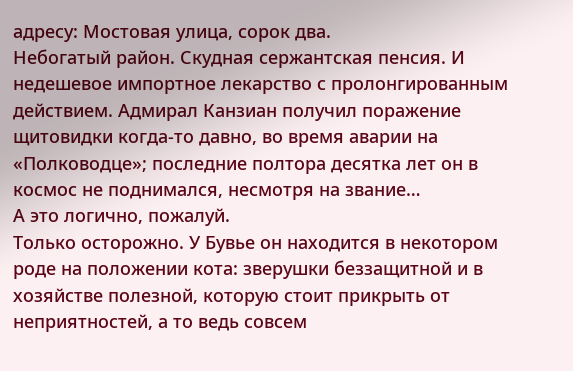адресу: Мостовая улица, сорок два.
Небогатый район. Скудная сержантская пенсия. И недешевое импортное лекарство с пролонгированным действием. Адмирал Канзиан получил поражение щитовидки когда-то давно, во время аварии на «Полководце»; последние полтора десятка лет он в космос не поднимался, несмотря на звание…
А это логично, пожалуй.
Только осторожно. У Бувье он находится в некотором роде на положении кота: зверушки беззащитной и в хозяйстве полезной, которую стоит прикрыть от неприятностей, а то ведь совсем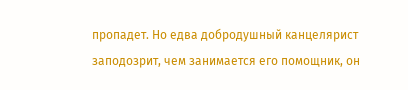пропадет. Но едва добродушный канцелярист заподозрит, чем занимается его помощник, он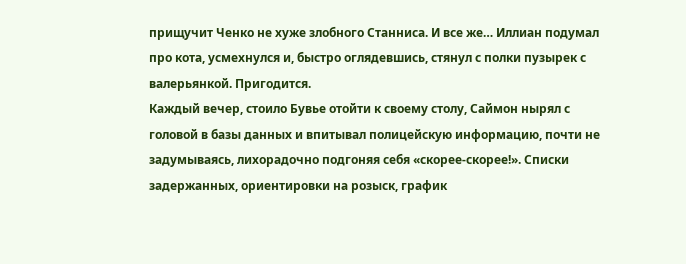прищучит Ченко не хуже злобного Станниса. И все же… Иллиан подумал про кота, усмехнулся и, быстро оглядевшись, стянул с полки пузырек с валерьянкой. Пригодится.
Каждый вечер, стоило Бувье отойти к своему столу, Саймон нырял с головой в базы данных и впитывал полицейскую информацию, почти не задумываясь, лихорадочно подгоняя себя «скорее-скорее!». Списки задержанных, ориентировки на розыск, график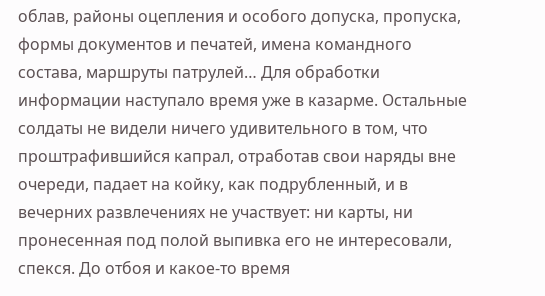облав, районы оцепления и особого допуска, пропуска, формы документов и печатей, имена командного состава, маршруты патрулей… Для обработки информации наступало время уже в казарме. Остальные солдаты не видели ничего удивительного в том, что проштрафившийся капрал, отработав свои наряды вне очереди, падает на койку, как подрубленный, и в вечерних развлечениях не участвует: ни карты, ни пронесенная под полой выпивка его не интересовали, спекся. До отбоя и какое-то время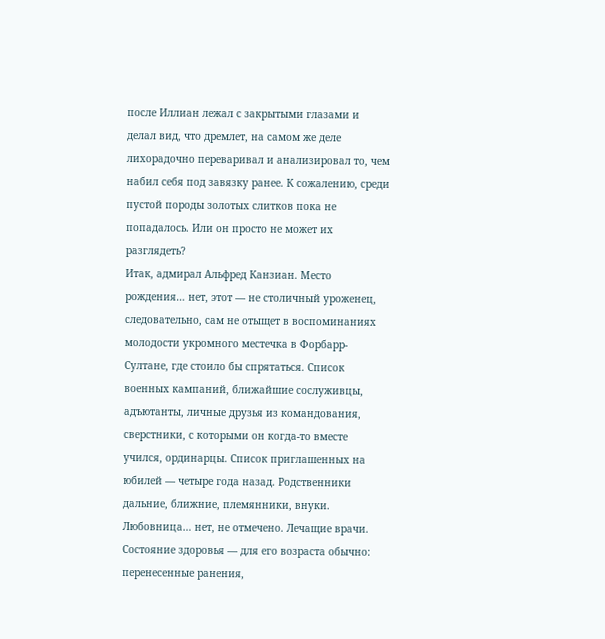после Иллиан лежал с закрытыми глазами и делал вид, что дремлет, на самом же деле лихорадочно переваривал и анализировал то, чем набил себя под завязку ранее. К сожалению, среди пустой породы золотых слитков пока не попадалось. Или он просто не может их разглядеть?
Итак, адмирал Альфред Канзиан. Место рождения… нет, этот — не столичный уроженец, следовательно, сам не отыщет в воспоминаниях молодости укромного местечка в Форбарр-Султане, где стоило бы спрятаться. Список военных кампаний, ближайшие сослуживцы, адъютанты, личные друзья из командования, сверстники, с которыми он когда-то вместе учился, ординарцы. Список приглашенных на юбилей — четыре года назад. Родственники дальние, ближние, племянники, внуки. Любовница… нет, не отмечено. Лечащие врачи. Состояние здоровья — для его возраста обычно: перенесенные ранения,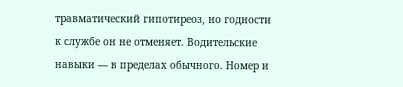травматический гипотиреоз, но годности к службе он не отменяет. Водительские навыки — в пределах обычного. Номер и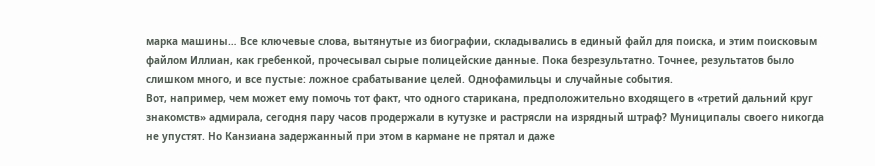марка машины… Все ключевые слова, вытянутые из биографии, складывались в единый файл для поиска, и этим поисковым файлом Иллиан, как гребенкой, прочесывал сырые полицейские данные. Пока безрезультатно. Точнее, результатов было слишком много, и все пустые: ложное срабатывание целей. Однофамильцы и случайные события.
Вот, например, чем может ему помочь тот факт, что одного старикана, предположительно входящего в «третий дальний круг знакомств» адмирала, сегодня пару часов продержали в кутузке и растрясли на изрядный штраф? Муниципалы своего никогда не упустят. Но Канзиана задержанный при этом в кармане не прятал и даже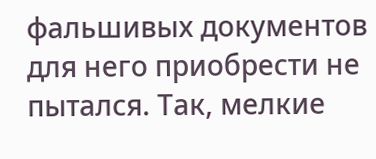фальшивых документов для него приобрести не пытался. Так, мелкие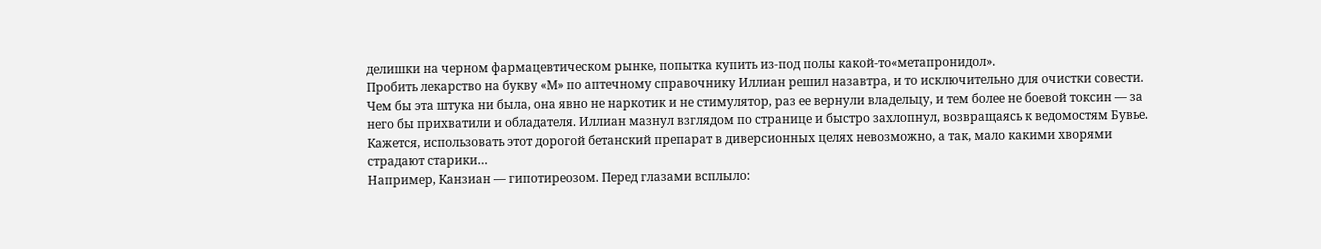делишки на черном фармацевтическом рынке, попытка купить из-под полы какой-то«метапронидол».
Пробить лекарство на букву «М» по аптечному справочнику Иллиан решил назавтра, и то исключительно для очистки совести. Чем бы эта штука ни была, она явно не наркотик и не стимулятор, раз ее вернули владельцу, и тем более не боевой токсин — за него бы прихватили и обладателя. Иллиан мазнул взглядом по странице и быстро захлопнул, возвращаясь к ведомостям Бувье. Кажется, использовать этот дорогой бетанский препарат в диверсионных целях невозможно, а так, мало какими хворями страдают старики…
Например, Канзиан — гипотиреозом. Перед глазами всплыло: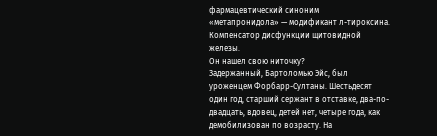фармацевтический синоним «метапронидола» — модификант л-тироксина. Компенсатор дисфункции щитовидной железы.
Он нашел свою ниточку?
Задержанный, Бартоломью Эйс, был уроженцем Форбарр-Султаны. Шестьдесят один год, старший сержант в отставке, два-по-двадцать, вдовец, детей нет, четыре года, как демобилизован по возрасту. На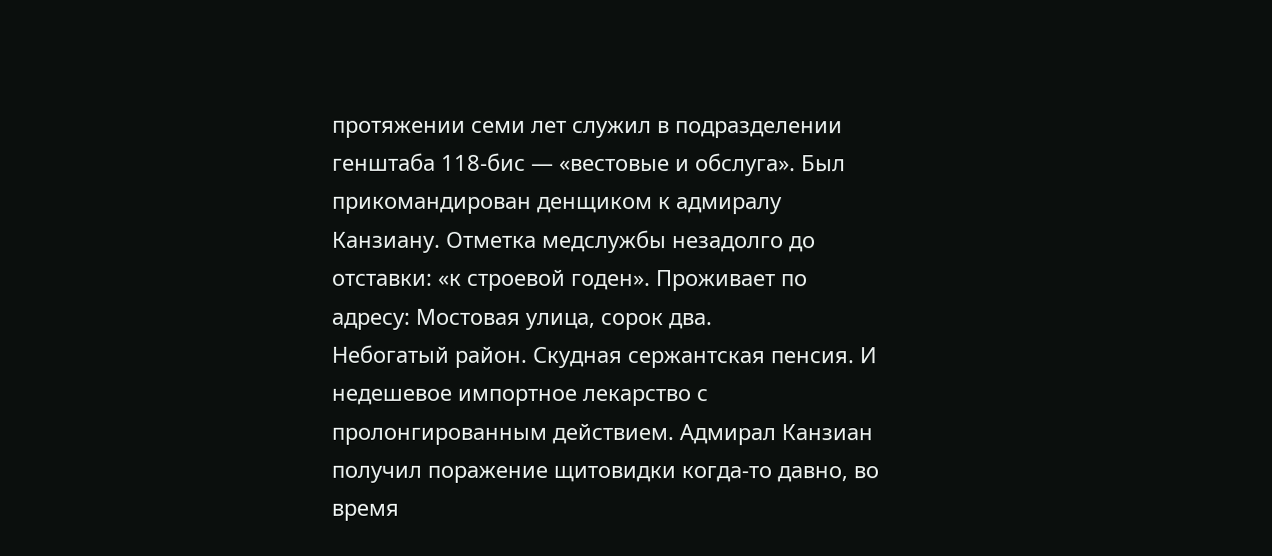протяжении семи лет служил в подразделении генштаба 118-бис — «вестовые и обслуга». Был прикомандирован денщиком к адмиралу Канзиану. Отметка медслужбы незадолго до отставки: «к строевой годен». Проживает по адресу: Мостовая улица, сорок два.
Небогатый район. Скудная сержантская пенсия. И недешевое импортное лекарство с пролонгированным действием. Адмирал Канзиан получил поражение щитовидки когда-то давно, во время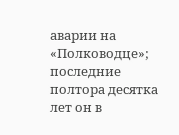аварии на «Полководце»; последние полтора десятка лет он в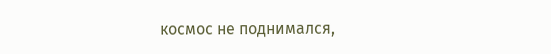космос не поднимался,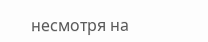несмотря на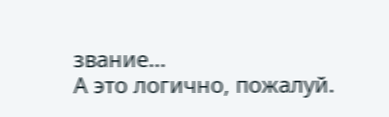звание…
А это логично, пожалуй.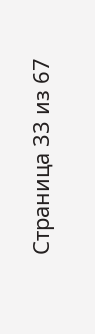Страница 33 из 67